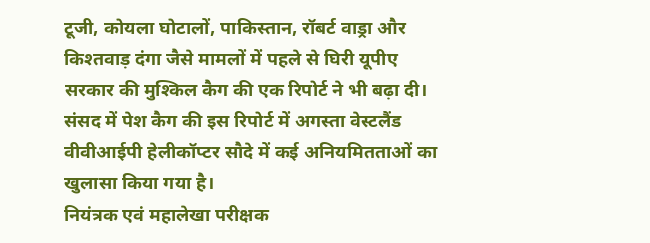टूजी, कोयला घोटालों, पाकिस्तान, रॉबर्ट वाड्रा और किश्तवाड़ दंगा जैसे मामलों में पहले से घिरी यूपीए सरकार की मुश्किल कैग की एक रिपोर्ट ने भी बढ़ा दी।
संसद में पेश कैग की इस रिपोर्ट में अगस्ता वेस्टलैंड वीवीआईपी हेलीकॉप्टर सौदे में कई अनियमितताओं का खुलासा किया गया है।
नियंत्रक एवं महालेखा परीक्षक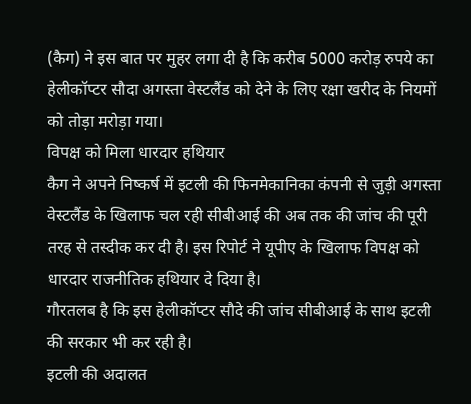(कैग) ने इस बात पर मुहर लगा दी है कि करीब 5000 करोड़ रुपये का हेलीकॉप्टर सौदा अगस्ता वेस्टलैंड को देने के लिए रक्षा खरीद के नियमों को तोड़ा मरोड़ा गया।
विपक्ष को मिला धारदार हथियार
कैग ने अपने निष्कर्ष में इटली की फिनमेकानिका कंपनी से जुड़ी अगस्ता वेस्टलैंड के खिलाफ चल रही सीबीआई की अब तक की जांच की पूरी तरह से तस्दीक कर दी है। इस रिपोर्ट ने यूपीए के खिलाफ विपक्ष को धारदार राजनीतिक हथियार दे दिया है।
गौरतलब है कि इस हेलीकॉप्टर सौदे की जांच सीबीआई के साथ इटली की सरकार भी कर रही है।
इटली की अदालत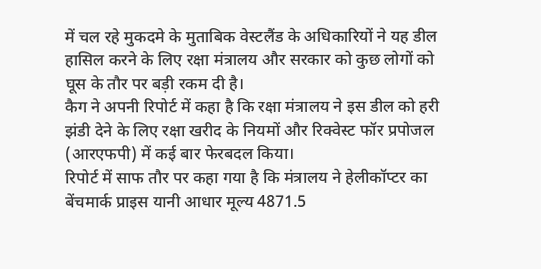में चल रहे मुकदमे के मुताबिक वेस्टलैंड के अधिकारियों ने यह डील हासिल करने के लिए रक्षा मंत्रालय और सरकार को कुछ लोगों को घूस के तौर पर बड़ी रकम दी है।
कैग ने अपनी रिपोर्ट में कहा है कि रक्षा मंत्रालय ने इस डील को हरी झंडी देने के लिए रक्षा खरीद के नियमों और रिक्वेस्ट फॉर प्रपोजल (आरएफपी) में कई बार फेरबदल किया।
रिपोर्ट में साफ तौर पर कहा गया है कि मंत्रालय ने हेलीकॉप्टर का बेंचमार्क प्राइस यानी आधार मूल्य 4871.5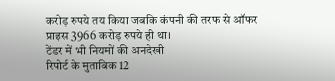करोड़ रुपये तय किया जबकि कंपनी की तरफ से ऑफर प्राइस 3966 करोड़ रुपये ही था।
टेंडर में भी नियमों की अनदेखी
रिपोर्ट के मुताबिक 12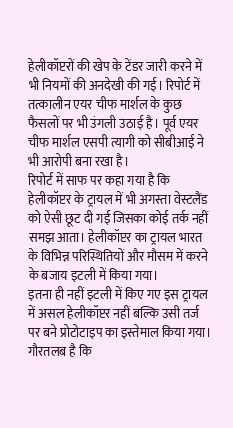हेलीकॉप्टरों की खेप के टेंडर जारी करने में भी नियमों की अनदेखी की गई। रिपोर्ट में तत्कालीन एयर चीफ मार्शल के कुछ फैसलों पर भी उंगली उठाई है। पूर्व एयर चीफ मार्शल एसपी त्यागी को सीबीआई ने भी आरोपी बना रखा है।
रिपोर्ट में साफ पर कहा गया है कि हेलीकॉप्टर के ट्रायल में भी अगस्ता वेस्टलैंड को ऐसी छूट दी गई जिसका कोई तर्क नहीं समझ आता। हेलीकॉप्टर का ट्रायल भारत के विभिन्न परिस्थितियों और मौसम में करने के बजाय इटली में किया गया।
इतना ही नहीं इटली में किए गए इस ट्रायल में असल हेलीकॉप्टर नहीं बल्कि उसी तर्ज पर बने प्रोटोटाइप का इस्तेमाल किया गया।
गौरतलब है कि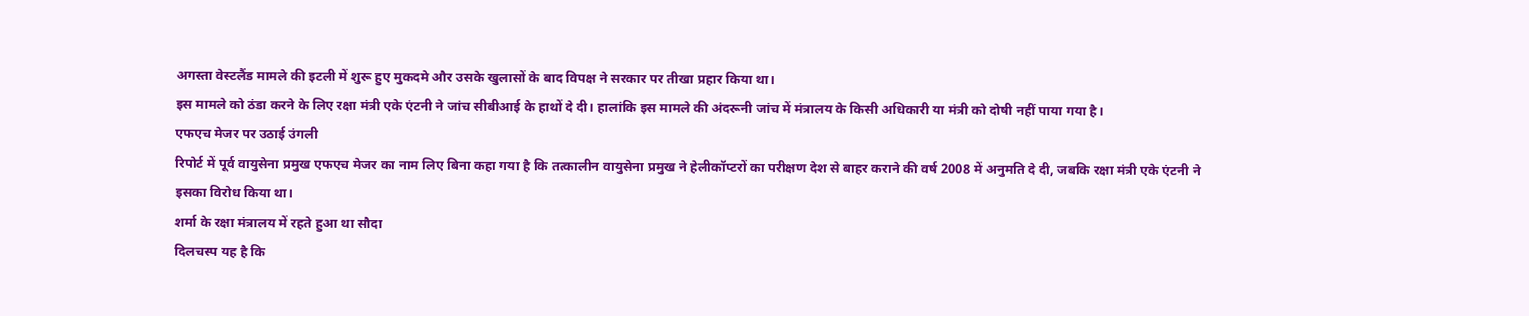अगस्ता वेस्टलैंड मामले की इटली में शुरू हुए मुकदमे और उसके खुलासों के बाद विपक्ष ने सरकार पर तीखा प्रहार किया था।
इस मामले को ठंडा करने के लिए रक्षा मंत्री एके एंटनी ने जांच सीबीआई के हाथों दे दी। हालांकि इस मामले की अंदरूनी जांच में मंत्रालय के किसी अधिकारी या मंत्री को दोषी नहीं पाया गया है।
एफएच मेजर पर उठाई उंगली
रिपोर्ट में पूर्व वायुसेना प्रमुख एफएच मेजर का नाम लिए बिना कहा गया है कि तत्कालीन वायुसेना प्रमुख ने हेलीकॉप्टरों का परीक्षण देश से बाहर कराने की वर्ष 2008 में अनुमति दे दी, जबकि रक्षा मंत्री एके एंटनी ने इसका विरोध किया था।
शर्मा के रक्षा मंत्रालय में रहते हुआ था सौदा
दिलचस्प यह है कि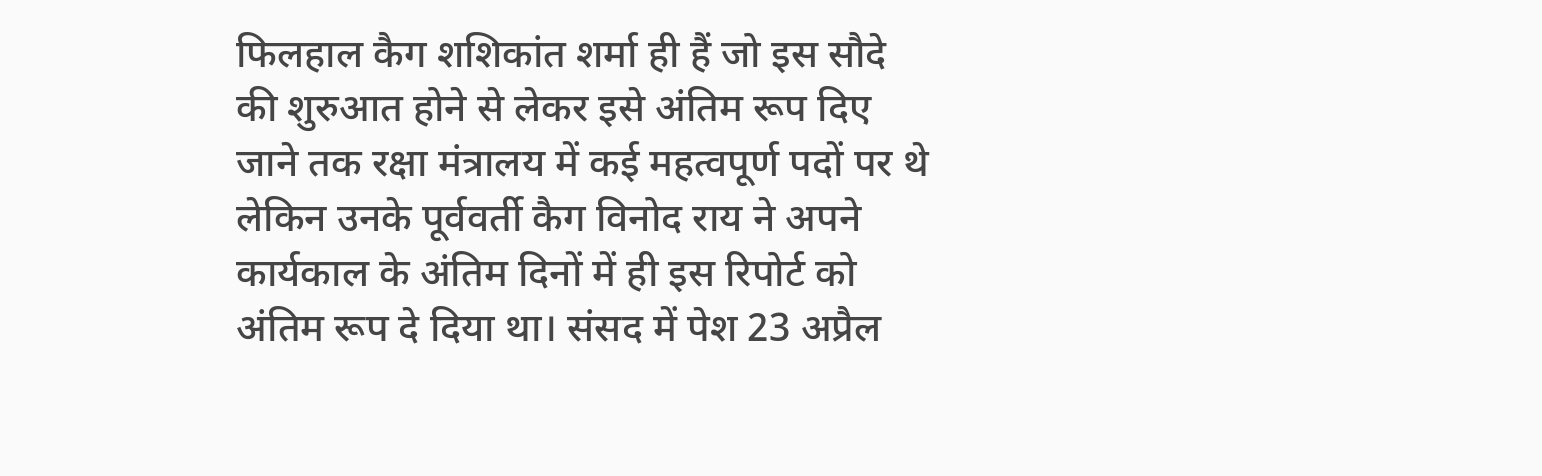फिलहाल कैग शशिकांत शर्मा ही हैं जो इस सौदे की शुरुआत होने से लेकर इसे अंतिम रूप दिए जाने तक रक्षा मंत्रालय में कई महत्वपूर्ण पदों पर थे लेकिन उनके पूर्ववर्ती कैग विनोद राय ने अपने कार्यकाल के अंतिम दिनों में ही इस रिपोर्ट को अंतिम रूप दे दिया था। संसद में पेश 23 अप्रैल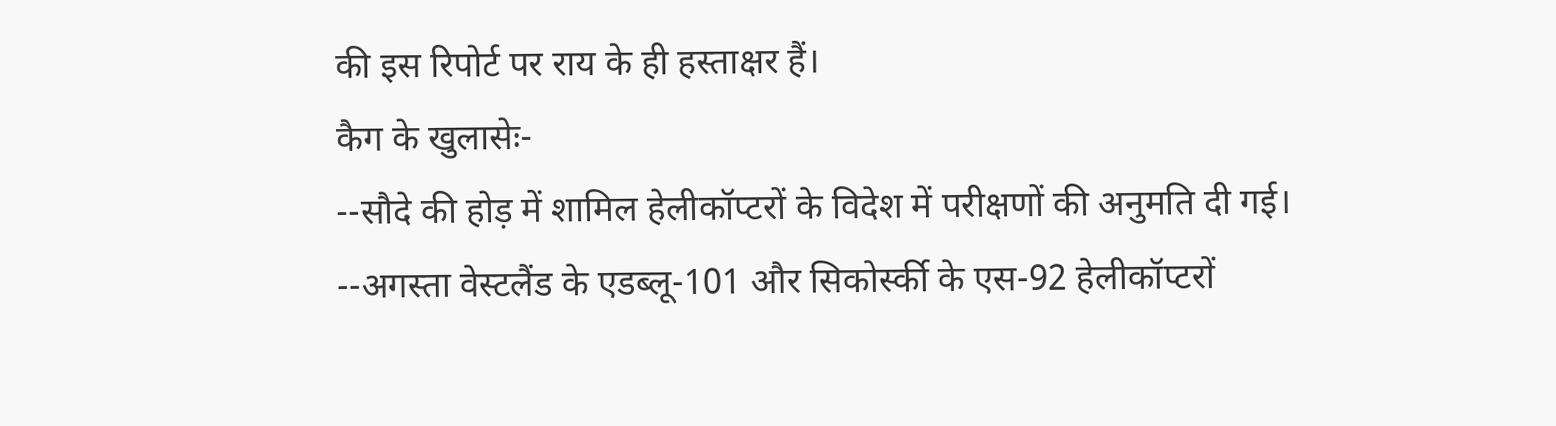की इस रिपोर्ट पर राय के ही हस्ताक्षर हैं।
कैग के खुलासेः-
--सौदे की होड़ में शामिल हेलीकॉप्टरों के विदेश में परीक्षणों की अनुमति दी गई।
--अगस्ता वेस्टलैंड के एडब्लू-101 और सिकोर्स्की के एस-92 हेलीकॉप्टरों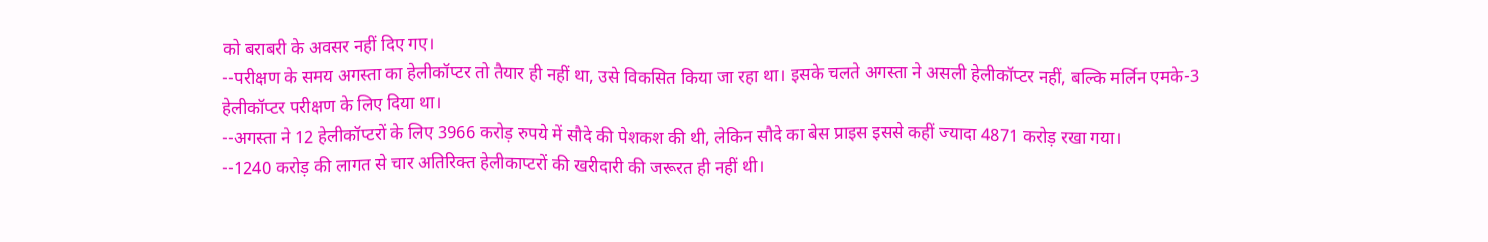को बराबरी के अवसर नहीं दिए गए।
--परीक्षण के समय अगस्ता का हेलीकॉप्टर तो तैयार ही नहीं था, उसे विकसित किया जा रहा था। इसके चलते अगस्ता ने असली हेलीकॉप्टर नहीं, बल्कि मर्लिन एमके-3 हेलीकॉप्टर परीक्षण के लिए दिया था।
--अगस्ता ने 12 हेलीकॉप्टरों के लिए 3966 करोड़ रुपये में सौदे की पेशकश की थी, लेकिन सौदे का बेस प्राइस इससे कहीं ज्यादा 4871 करोड़ रखा गया।
--1240 करोड़ की लागत से चार अतिरिक्त हेलीकाप्टरों की खरीदारी की जरूरत ही नहीं थी।